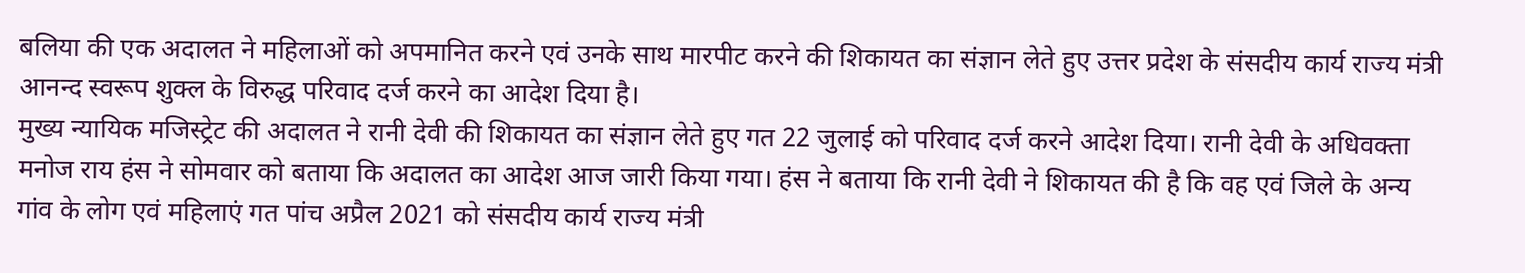बलिया की एक अदालत ने महिलाओं को अपमानित करने एवं उनके साथ मारपीट करने की शिकायत का संज्ञान लेते हुए उत्तर प्रदेश के संसदीय कार्य राज्य मंत्री आनन्द स्वरूप शुक्ल के विरुद्ध परिवाद दर्ज करने का आदेश दिया है।
मुख्य न्यायिक मजिस्ट्रेट की अदालत ने रानी देवी की शिकायत का संज्ञान लेते हुए गत 22 जुलाई को परिवाद दर्ज करने आदेश दिया। रानी देवी के अधिवक्ता मनोज राय हंस ने सोमवार को बताया कि अदालत का आदेश आज जारी किया गया। हंस ने बताया कि रानी देवी ने शिकायत की है कि वह एवं जिले के अन्य गांव के लोग एवं महिलाएं गत पांच अप्रैल 2021 को संसदीय कार्य राज्य मंत्री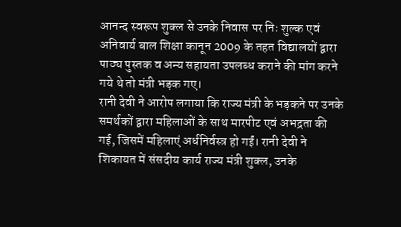आनन्द स्वरूप शुक्ल से उनके निवास पर निः शुल्क एवं अनिवार्य बाल शिक्षा कानून 2009 के तहत विद्यालयों द्वारा पाठ्य पुस्तक व अन्य सहायता उपलब्ध कराने की मांग करने गये थे तो मंत्री भड़क गए।
रानी देवी ने आरोप लगाया कि राज्य मंत्री के भड़कने पर उनके समर्थकों द्वारा महिलाओं के साथ मारपीट एवं अभद्रता की गई, जिसमें महिलाएं अर्धनिर्वस्त्र हो गईं। रानी देवी ने शिकायत में संसदीय कार्य राज्य मंत्री शुक्ल, उनके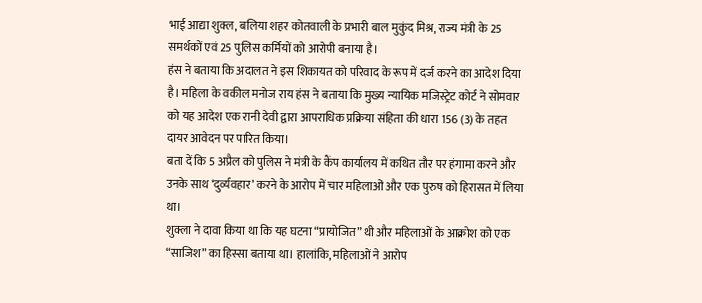भाई आद्या शुक्ल, बलिया शहर कोतवाली के प्रभारी बाल मुकुंद मिश्र, राज्य मंत्री के 25 समर्थकों एवं 25 पुलिस कर्मियों को आरोपी बनाया है।
हंस ने बताया कि अदालत ने इस शिकायत को परिवाद के रूप में दर्ज करने का आदेश दिया है। महिला के वकील मनोज राय हंस ने बताया कि मुख्य न्यायिक मजिस्ट्रेट कोर्ट ने सोमवार को यह आदेश एक रानी देवी द्वारा आपराधिक प्रक्रिया संहिता की धारा 156 (3) के तहत दायर आवेदन पर पारित किया।
बता दें कि 5 अप्रैल को पुलिस ने मंत्री के कैंप कार्यालय में कथित तौर पर हंगामा करने और उनके साथ ‘दुर्व्यवहार’ करने के आरोप में चार महिलाओं और एक पुरुष को हिरासत में लिया था।
शुक्ला ने दावा किया था कि यह घटना “प्रायोजित” थी और महिलाओं के आक्रोश को एक “साजिश” का हिस्सा बताया था। हालांकि, महिलाओं ने आरोप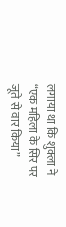लगाया था कि शुक्ला ने “एक महिला के सिर पर जूते से वार किया”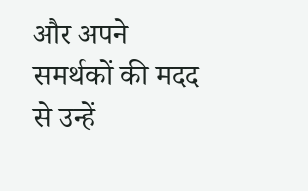और अपने समर्थकों की मदद से उन्हें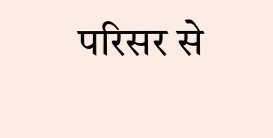परिसर से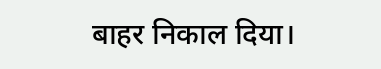बाहर निकाल दिया।